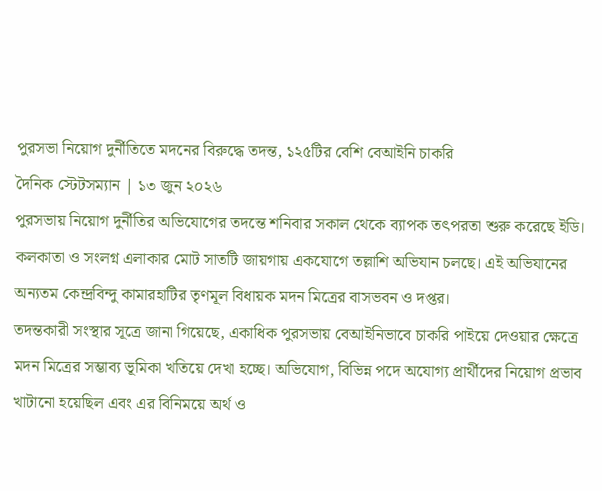পুরসভা নিয়োগ দুর্নীতিতে মদনের বিরুদ্ধে তদন্ত, ১২৫টির বেশি বেআইনি চাকরি
দৈনিক স্টেটসম্যান | ১৩ জুন ২০২৬
পুরসভায় নিয়োগ দুর্নীতির অভিযোগের তদন্তে শনিবার সকাল থেকে ব্যাপক তৎপরতা শুরু করেছে ইডি। কলকাতা ও সংলগ্ন এলাকার মোট সাতটি জায়গায় একযোগে তল্লাশি অভিযান চলছে। এই অভিযানের অন্যতম কেন্দ্রবিন্দু কামারহাটির তৃণমূল বিধায়ক মদন মিত্রের বাসভবন ও দপ্তর।
তদন্তকারী সংস্থার সূত্রে জানা গিয়েছে, একাধিক পুরসভায় বেআইনিভাবে চাকরি পাইয়ে দেওয়ার ক্ষেত্রে মদন মিত্রের সম্ভাব্য ভূমিকা খতিয়ে দেখা হচ্ছে। অভিযোগ, বিভিন্ন পদে অযোগ্য প্রার্থীদের নিয়োগ প্রভাব খাটানো হয়েছিল এবং এর বিনিময়ে অর্থ ও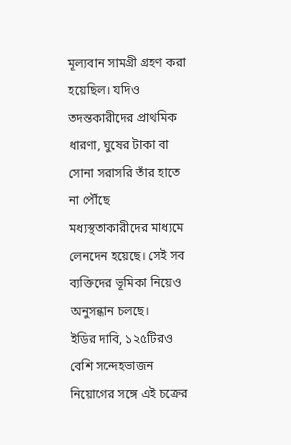মূল্যবান সামগ্রী গ্রহণ করা হয়েছিল। যদিও তদন্তকারীদের প্রাথমিক ধারণা, ঘুষের টাকা বা সোনা সরাসরি তাঁর হাতে না পৌঁছে মধ্যস্থতাকারীদের মাধ্যমে লেনদেন হয়েছে। সেই সব ব্যক্তিদের ভূমিকা নিয়েও অনুসন্ধান চলছে।
ইডির দাবি, ১২৫টিরও বেশি সন্দেহভাজন নিয়োগের সঙ্গে এই চক্রের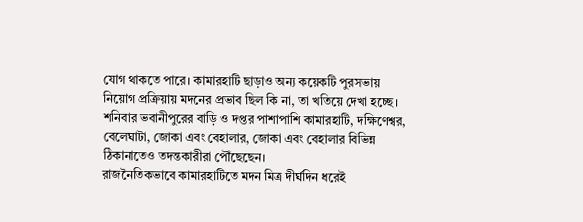যোগ থাকতে পারে। কামারহাটি ছাড়াও অন্য কয়েকটি পুরসভায় নিয়োগ প্রক্রিয়ায় মদনের প্রভাব ছিল কি না, তা খতিয়ে দেখা হচ্ছে। শনিবার ভবানীপুরের বাড়ি ও দপ্তর পাশাপাশি কামারহাটি, দক্ষিণেশ্বর, বেলেঘাটা, জোকা এবং বেহালার, জোকা এবং বেহালার বিভিন্ন ঠিকানাতেও তদন্তকারীরা পৌঁছেছেন।
রাজনৈতিকভাবে কামারহাটিতে মদন মিত্র দীর্ঘদিন ধরেই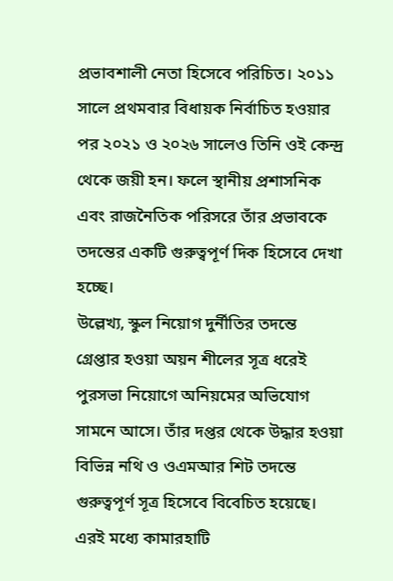প্রভাবশালী নেতা হিসেবে পরিচিত। ২০১১ সালে প্রথমবার বিধায়ক নির্বাচিত হওয়ার পর ২০২১ ও ২০২৬ সালেও তিনি ওই কেন্দ্র থেকে জয়ী হন। ফলে স্থানীয় প্রশাসনিক এবং রাজনৈতিক পরিসরে তাঁর প্রভাবকে তদন্তের একটি গুরুত্বপূর্ণ দিক হিসেবে দেখা হচ্ছে।
উল্লেখ্য, স্কুল নিয়োগ দুর্নীতির তদন্তে গ্রেপ্তার হওয়া অয়ন শীলের সূত্র ধরেই পুরসভা নিয়োগে অনিয়মের অভিযোগ সামনে আসে। তাঁর দপ্তর থেকে উদ্ধার হওয়া বিভিন্ন নথি ও ওএমআর শিট তদন্তে গুরুত্বপূর্ণ সূত্র হিসেবে বিবেচিত হয়েছে। এরই মধ্যে কামারহাটি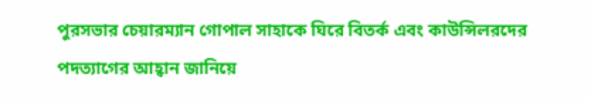পুরসভার চেয়ারম্যান গোপাল সাহাকে ঘিরে বিতর্ক এবং কাউন্সিলরদের পদত্যাগের আহ্বান জানিয়ে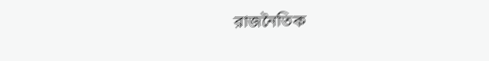রাজনৈতিক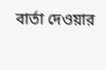বার্তা দেওয়ার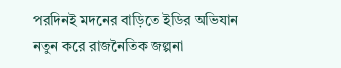পরদিনই মদনের বাড়িতে ইডির অভিযান নতুন করে রাজনৈতিক জল্পনা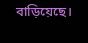বাড়িয়েছে।